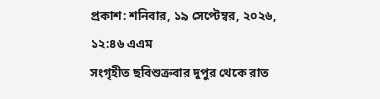প্রকাশ: শনিবার, ১৯ সেপ্টেম্বর, ২০২৬, ১২:৪৬ এএম
সংগৃহীত ছবিশুক্রবার দুপুর থেকে রাত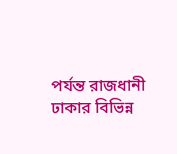পর্যন্ত রাজধানী ঢাকার বিভিন্ন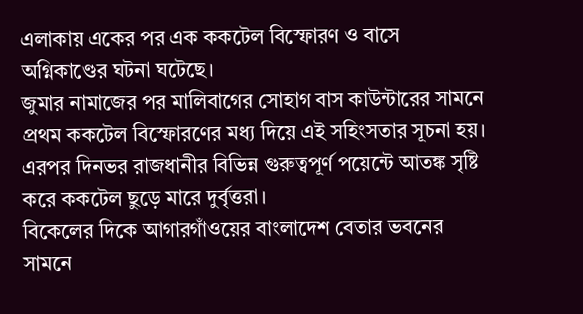এলাকায় একের পর এক ককটেল বিস্ফোরণ ও বাসে অগ্নিকাণ্ডের ঘটনা ঘটেছে।
জুমার নামাজের পর মালিবাগের সোহাগ বাস কাউন্টারের সামনে প্রথম ককটেল বিস্ফোরণের মধ্য দিয়ে এই সহিংসতার সূচনা হয়। এরপর দিনভর রাজধানীর বিভিন্ন গুরুত্বপূর্ণ পয়েন্টে আতঙ্ক সৃষ্টি করে ককটেল ছুড়ে মারে দুর্বৃত্তরা।
বিকেলের দিকে আগারগাঁওয়ের বাংলাদেশ বেতার ভবনের সামনে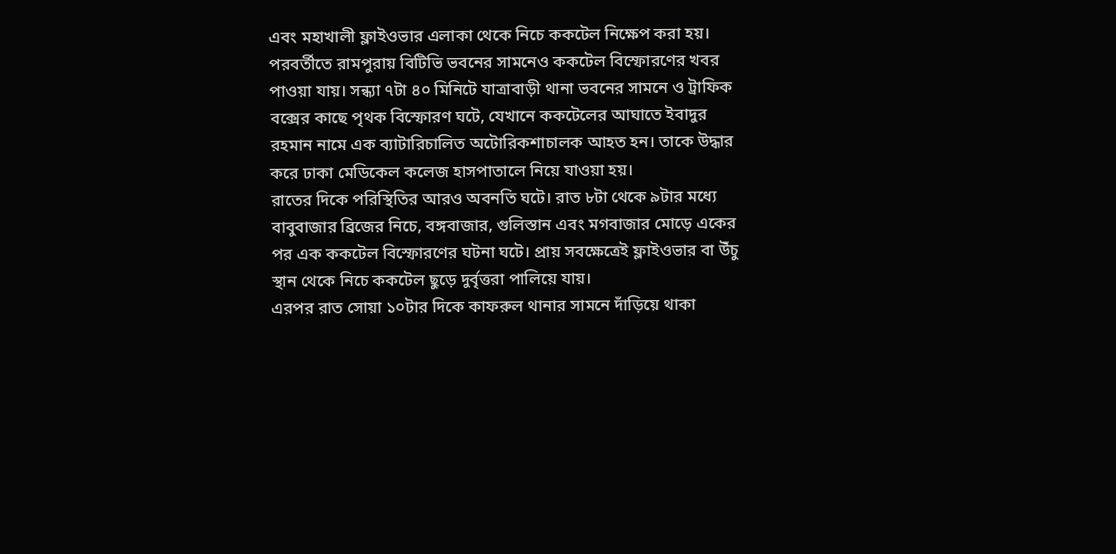এবং মহাখালী ফ্লাইওভার এলাকা থেকে নিচে ককটেল নিক্ষেপ করা হয়।
পরবর্তীতে রামপুরায় বিটিভি ভবনের সামনেও ককটেল বিস্ফোরণের খবর পাওয়া যায়। সন্ধ্যা ৭টা ৪০ মিনিটে যাত্রাবাড়ী থানা ভবনের সামনে ও ট্রাফিক বক্সের কাছে পৃথক বিস্ফোরণ ঘটে, যেখানে ককটেলের আঘাতে ইবাদুর রহমান নামে এক ব্যাটারিচালিত অটোরিকশাচালক আহত হন। তাকে উদ্ধার করে ঢাকা মেডিকেল কলেজ হাসপাতালে নিয়ে যাওয়া হয়।
রাতের দিকে পরিস্থিতির আরও অবনতি ঘটে। রাত ৮টা থেকে ৯টার মধ্যে বাবুবাজার ব্রিজের নিচে, বঙ্গবাজার, গুলিস্তান এবং মগবাজার মোড়ে একের পর এক ককটেল বিস্ফোরণের ঘটনা ঘটে। প্রায় সবক্ষেত্রেই ফ্লাইওভার বা উঁচু স্থান থেকে নিচে ককটেল ছুড়ে দুর্বৃত্তরা পালিয়ে যায়।
এরপর রাত সোয়া ১০টার দিকে কাফরুল থানার সামনে দাঁড়িয়ে থাকা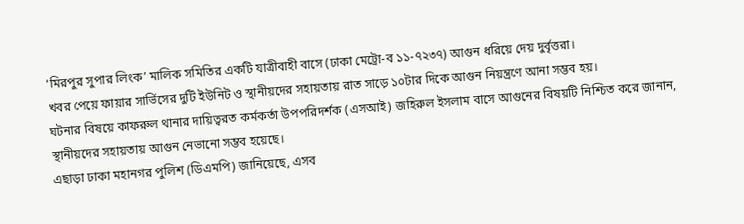‘মিরপুর সুপার লিংক’ মালিক সমিতির একটি যাত্রীবাহী বাসে (ঢাকা মেট্রো-ব ১১-৭২৩৭) আগুন ধরিয়ে দেয় দুর্বৃত্তরা।
খবর পেয়ে ফায়ার সার্ভিসের দুটি ইউনিট ও স্থানীয়দের সহায়তায় রাত সাড়ে ১০টার দিকে আগুন নিয়ন্ত্রণে আনা সম্ভব হয়।
ঘটনার বিষয়ে কাফরুল থানার দায়িত্বরত কর্মকর্তা উপপরিদর্শক (এসআই) জহিরুল ইসলাম বাসে আগুনের বিষয়টি নিশ্চিত করে জানান, স্থানীয়দের সহায়তায় আগুন নেভানো সম্ভব হয়েছে।
এছাড়া ঢাকা মহানগর পুলিশ (ডিএমপি) জানিয়েছে, এসব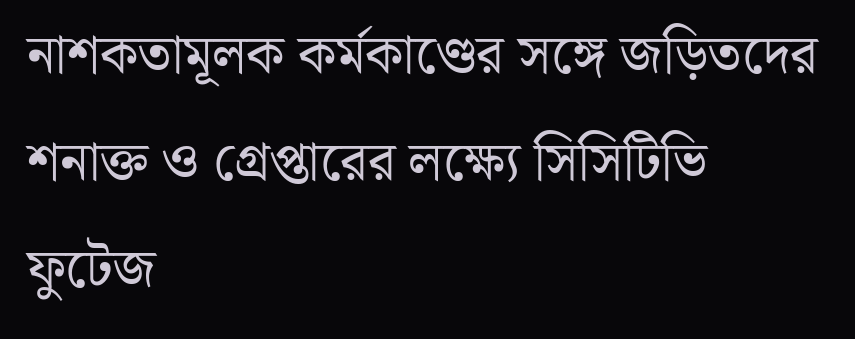নাশকতামূলক কর্মকাণ্ডের সঙ্গে জড়িতদের শনাক্ত ও গ্রেপ্তারের লক্ষ্যে সিসিটিভি ফুটেজ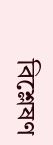বিশ্লেষণ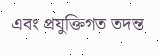এবং প্রযুক্তিগত তদন্ত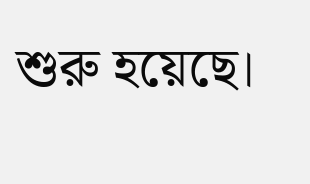শুরু হয়েছে।